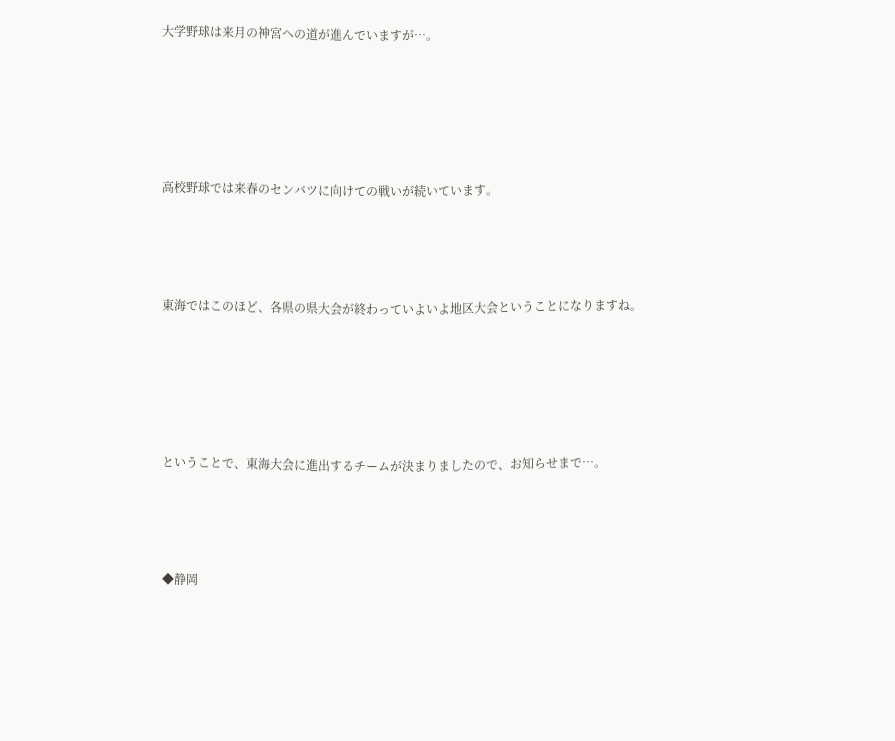大学野球は来月の神宮への道が進んでいますが…。







高校野球では来春のセンバツに向けての戦いが続いています。





東海ではこのほど、各県の県大会が終わっていよいよ地区大会ということになりますね。







ということで、東海大会に進出するチームが決まりましたので、お知らせまで…。





◆静岡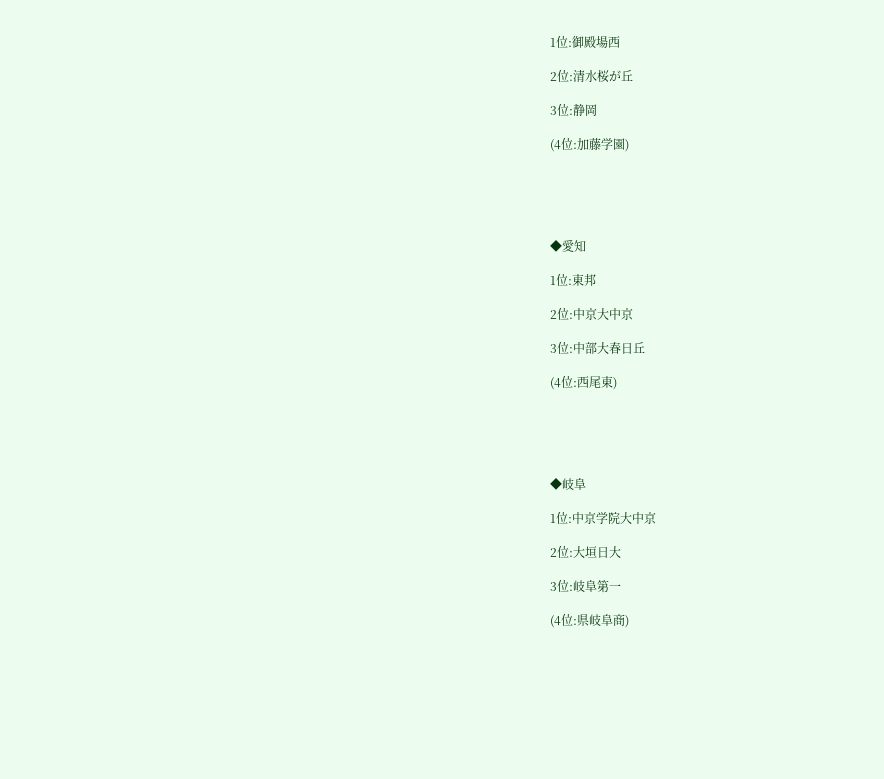1位:御殿場西

2位:清水桜が丘

3位:静岡

(4位:加藤学園)





◆愛知

1位:東邦

2位:中京大中京

3位:中部大春日丘

(4位:西尾東)





◆岐阜

1位:中京学院大中京

2位:大垣日大

3位:岐阜第一

(4位:県岐阜商)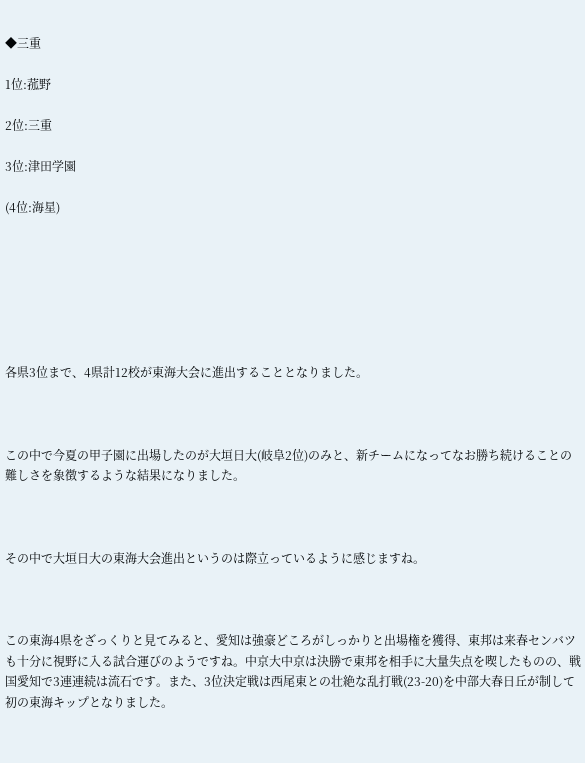◆三重

1位:菰野

2位:三重

3位:津田学園

(4位:海星)







各県3位まで、4県計12校が東海大会に進出することとなりました。



この中で今夏の甲子園に出場したのが大垣日大(岐阜2位)のみと、新チームになってなお勝ち続けることの難しさを象徴するような結果になりました。



その中で大垣日大の東海大会進出というのは際立っているように感じますね。



この東海4県をざっくりと見てみると、愛知は強豪どころがしっかりと出場権を獲得、東邦は来春センバツも十分に視野に入る試合運びのようですね。中京大中京は決勝で東邦を相手に大量失点を喫したものの、戦国愛知で3連連続は流石です。また、3位決定戦は西尾東との壮絶な乱打戦(23-20)を中部大春日丘が制して初の東海キップとなりました。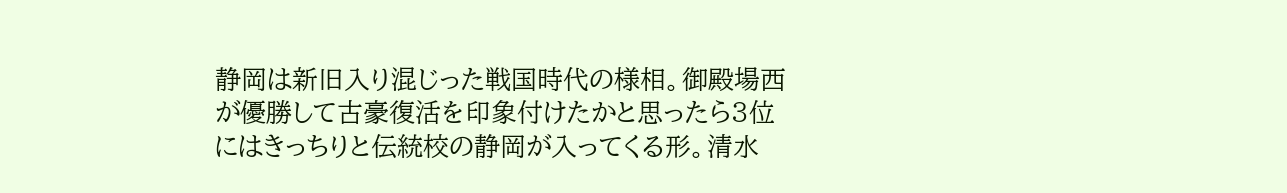静岡は新旧入り混じった戦国時代の様相。御殿場西が優勝して古豪復活を印象付けたかと思ったら3位にはきっちりと伝統校の静岡が入ってくる形。清水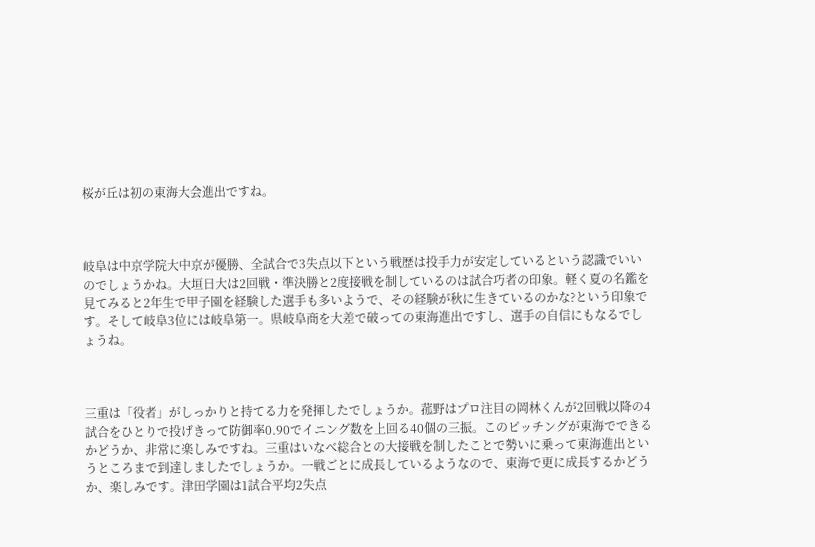桜が丘は初の東海大会進出ですね。



岐阜は中京学院大中京が優勝、全試合で3失点以下という戦歴は投手力が安定しているという認識でいいのでしょうかね。大垣日大は2回戦・準決勝と2度接戦を制しているのは試合巧者の印象。軽く夏の名鑑を見てみると2年生で甲子園を経験した選手も多いようで、その経験が秋に生きているのかな?という印象です。そして岐阜3位には岐阜第一。県岐阜商を大差で破っての東海進出ですし、選手の自信にもなるでしょうね。



三重は「役者」がしっかりと持てる力を発揮したでしょうか。菰野はプロ注目の岡林くんが2回戦以降の4試合をひとりで投げきって防御率0.90でイニング数を上回る40個の三振。このピッチングが東海でできるかどうか、非常に楽しみですね。三重はいなべ総合との大接戦を制したことで勢いに乗って東海進出というところまで到達しましたでしょうか。一戦ごとに成長しているようなので、東海で更に成長するかどうか、楽しみです。津田学園は1試合平均2失点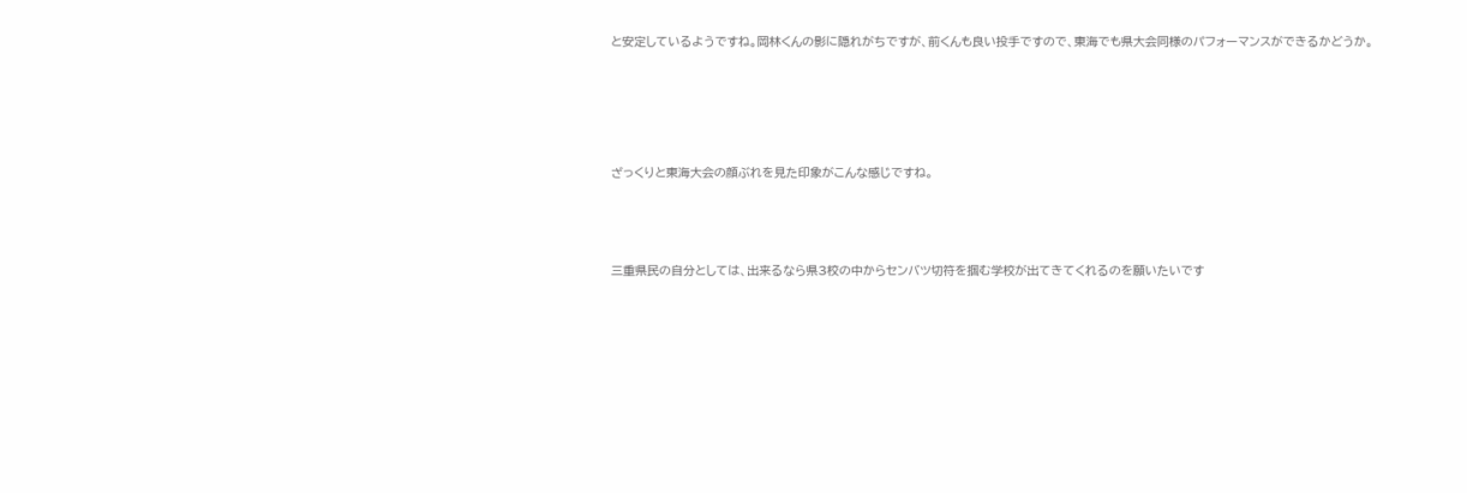と安定しているようですね。岡林くんの影に隠れがちですが、前くんも良い投手ですので、東海でも県大会同様のパフォーマンスができるかどうか。







ざっくりと東海大会の顔ぶれを見た印象がこんな感じですね。





三重県民の自分としては、出来るなら県3校の中からセンバツ切符を掴む学校が出てきてくれるのを願いたいです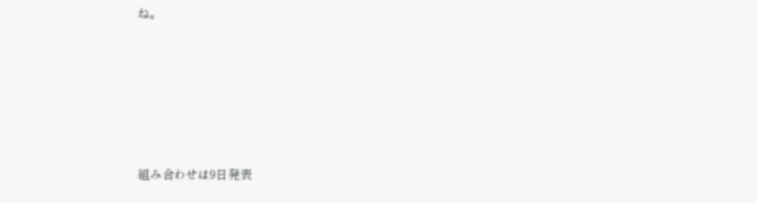ね。









組み合わせは9日発表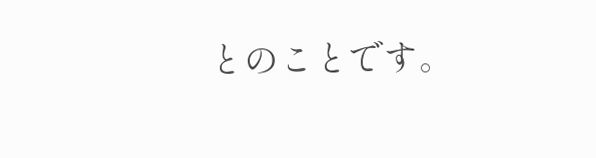とのことです。